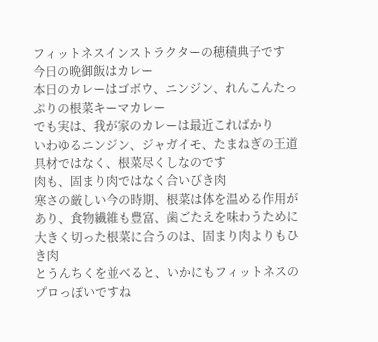フィットネスインストラクターの穂積典子です
今日の晩御飯はカレー
本日のカレーはゴボウ、ニンジン、れんこんたっぷりの根菜キーマカレー
でも実は、我が家のカレーは最近こればかり
いわゆるニンジン、ジャガイモ、たまねぎの王道具材ではなく、根菜尽くしなのです
肉も、固まり肉ではなく合いびき肉
寒さの厳しい今の時期、根菜は体を温める作用があり、食物繊維も豊富、歯ごたえを味わうために大きく切った根菜に合うのは、固まり肉よりもひき肉
とうんちくを並べると、いかにもフィットネスのプロっぽいですね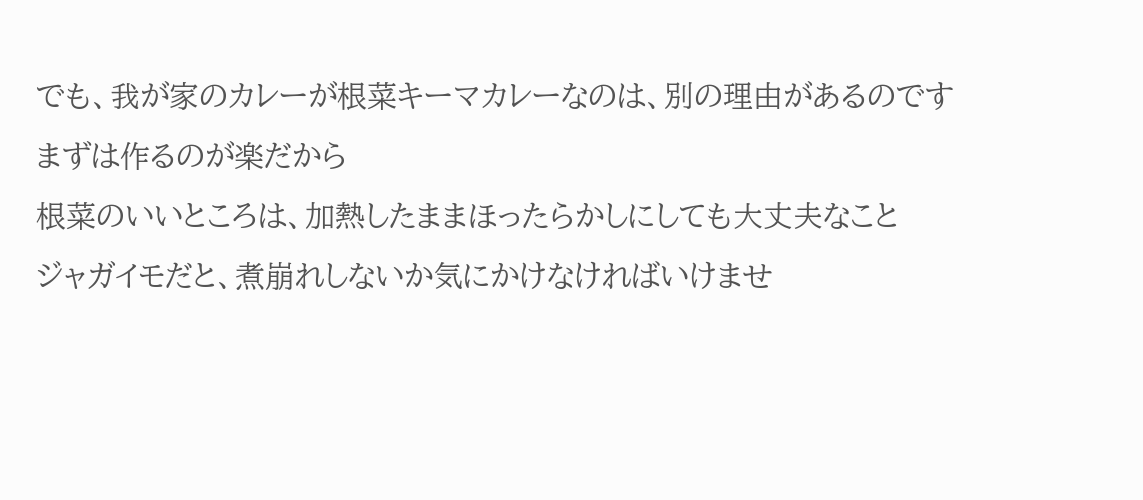でも、我が家のカレーが根菜キーマカレーなのは、別の理由があるのです
まずは作るのが楽だから
根菜のいいところは、加熱したままほったらかしにしても大丈夫なこと
ジャガイモだと、煮崩れしないか気にかけなければいけませ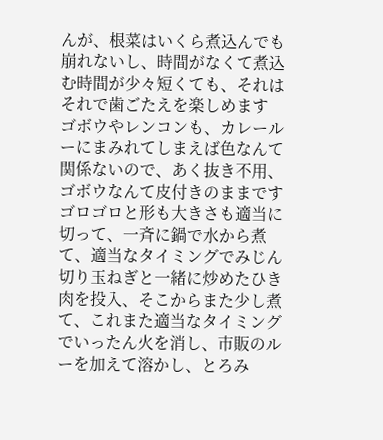んが、根菜はいくら煮込んでも崩れないし、時間がなくて煮込む時間が少々短くても、それはそれで歯ごたえを楽しめます
ゴボウやレンコンも、カレールーにまみれてしまえば色なんて関係ないので、あく抜き不用、ゴボウなんて皮付きのままです
ゴロゴロと形も大きさも適当に切って、一斉に鍋で水から煮て、適当なタイミングでみじん切り玉ねぎと一緒に炒めたひき肉を投入、そこからまた少し煮て、これまた適当なタイミングでいったん火を消し、市販のルーを加えて溶かし、とろみ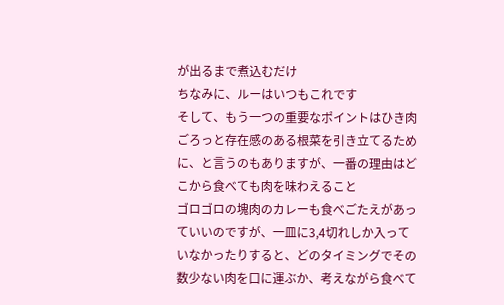が出るまで煮込むだけ
ちなみに、ルーはいつもこれです
そして、もう一つの重要なポイントはひき肉
ごろっと存在感のある根菜を引き立てるために、と言うのもありますが、一番の理由はどこから食べても肉を味わえること
ゴロゴロの塊肉のカレーも食べごたえがあっていいのですが、一皿に3,4切れしか入っていなかったりすると、どのタイミングでその数少ない肉を口に運ぶか、考えながら食べて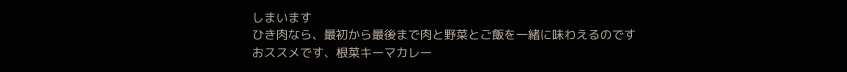しまいます
ひき肉なら、最初から最後まで肉と野菜とご飯を一緒に味わえるのです
おススメです、根菜キーマカレー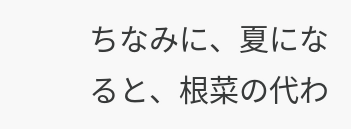ちなみに、夏になると、根菜の代わ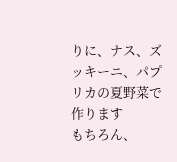りに、ナス、ズッキーニ、パプリカの夏野菜で作ります
もちろん、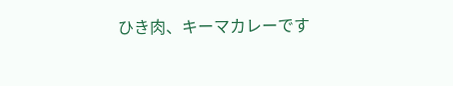ひき肉、キーマカレーです